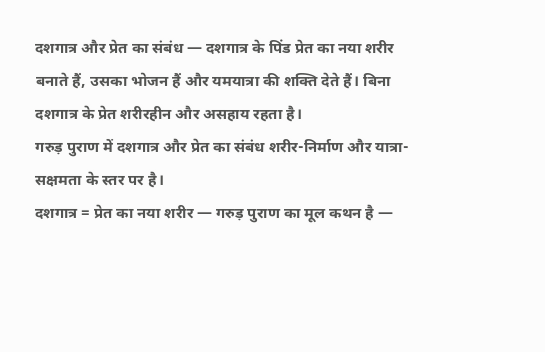दशगात्र और प्रेत का संबंध — दशगात्र के पिंड प्रेत का नया शरीर बनाते हैं, उसका भोजन हैं और यमयात्रा की शक्ति देते हैं। बिना दशगात्र के प्रेत शरीरहीन और असहाय रहता है।
गरुड़ पुराण में दशगात्र और प्रेत का संबंध शरीर-निर्माण और यात्रा-सक्षमता के स्तर पर है।
दशगात्र = प्रेत का नया शरीर — गरुड़ पुराण का मूल कथन है —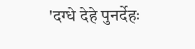'दग्धे देहे पुनर्देहः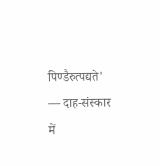पिण्डैरुत्पद्यते' — दाह-संस्कार में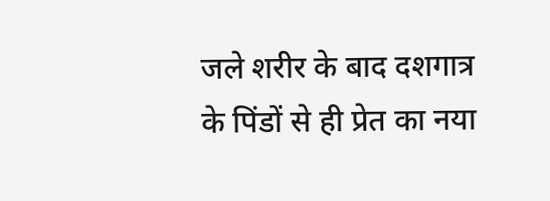जले शरीर के बाद दशगात्र के पिंडों से ही प्रेत का नया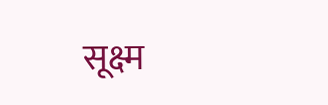सूक्ष्म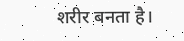शरीर बनता है।